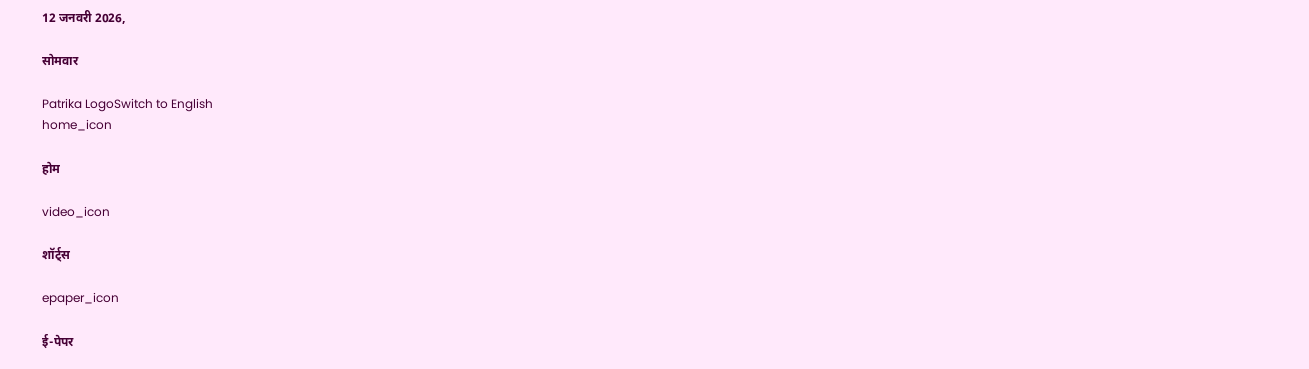12 जनवरी 2026,

सोमवार

Patrika LogoSwitch to English
home_icon

होम

video_icon

शॉर्ट्स

epaper_icon

ई-पेपर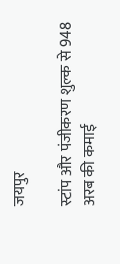जयपुर

स्टांप और पंजीकरण शुल्क से 948 अरब की कमाई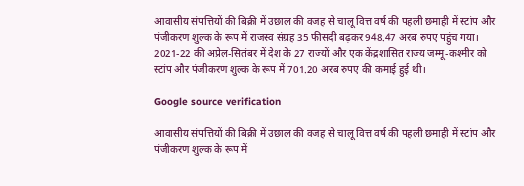आवासीय संपत्तियों की बिक्री में उछाल की वजह से चालू वित्त वर्ष की पहली छमाही में स्टांप और पंजीकरण शुल्क के रूप में राजस्व संग्रह 35 फीसदी बढ़कर 948.47 अरब रुपए पहुंच गया। 2021-22 की अप्रेल-सितंबर में देश के 27 राज्यों और एक केंद्रशासित राज्य जम्मू-कश्मीर को स्टांप और पंजीकरण शुल्क के रूप में 701.20 अरब रुपए की कमाई हुई थी।

Google source verification

आवासीय संपत्तियों की बिक्री में उछाल की वजह से चालू वित्त वर्ष की पहली छमाही में स्टांप और पंजीकरण शुल्क के रूप में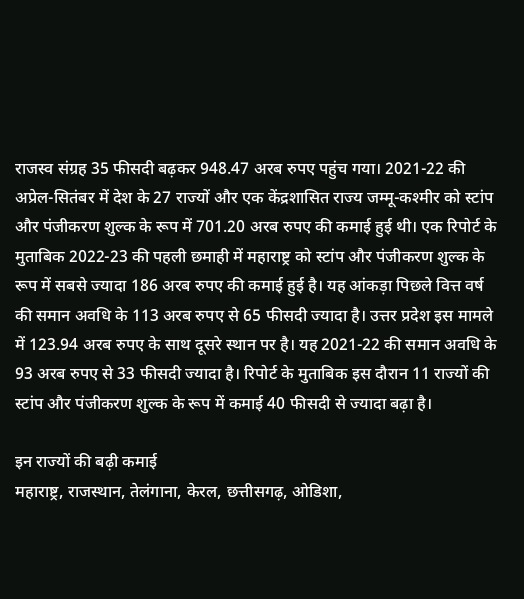राजस्व संग्रह 35 फीसदी बढ़कर 948.47 अरब रुपए पहुंच गया। 2021-22 की अप्रेल-सितंबर में देश के 27 राज्यों और एक केंद्रशासित राज्य जम्मू-कश्मीर को स्टांप और पंजीकरण शुल्क के रूप में 701.20 अरब रुपए की कमाई हुई थी। एक रिपोर्ट के मुताबिक 2022-23 की पहली छमाही में महाराष्ट्र को स्टांप और पंजीकरण शुल्क के रूप में सबसे ज्यादा 186 अरब रुपए की कमाई हुई है। यह आंकड़ा पिछले वित्त वर्ष की समान अवधि के 113 अरब रुपए से 65 फीसदी ज्यादा है। उत्तर प्रदेश इस मामले में 123.94 अरब रुपए के साथ दूसरे स्थान पर है। यह 2021-22 की समान अवधि के 93 अरब रुपए से 33 फीसदी ज्यादा है। रिपोर्ट के मुताबिक इस दौरान 11 राज्यों की स्टांप और पंजीकरण शुल्क के रूप में कमाई 40 फीसदी से ज्यादा बढ़ा है।

इन राज्यों की बढ़ी कमाई
महाराष्ट्र, राजस्थान, तेलंगाना, केरल, छत्तीसगढ़, ओडिशा,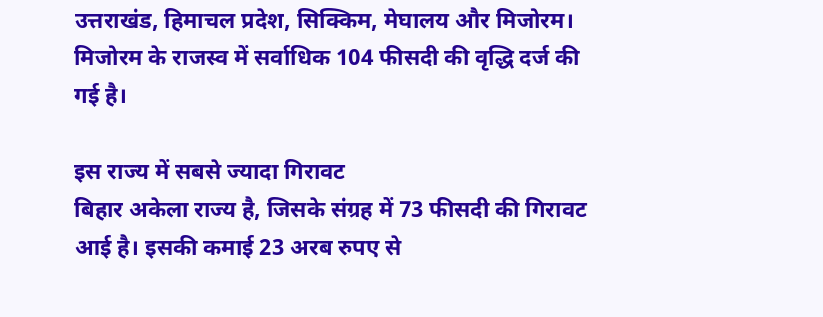उत्तराखंड, हिमाचल प्रदेश, सिक्किम, मेघालय और मिजोरम। मिजोरम के राजस्व में सर्वाधिक 104 फीसदी की वृद्धि दर्ज की गई है।

इस राज्य में सबसे ज्यादा गिरावट
बिहार अकेला राज्य है, जिसके संग्रह में 73 फीसदी की गिरावट आई है। इसकी कमाई 23 अरब रुपए से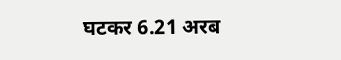घटकर 6.21 अरब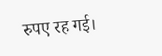रुपए रह गई।